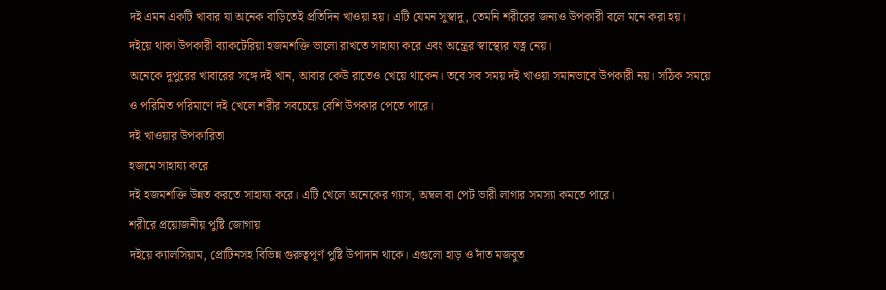দই এমন একটি খাবার যা অনেক বাড়িতেই প্রতিদিন খাওয়া হয়। এটি যেমন সুস্বাদু, তেমনি শরীরের জন্যও উপকারী বলে মনে করা হয়। দইয়ে থাকা উপকারী ব্যাকটেরিয়া হজমশক্তি ভালো রাখতে সাহায্য করে এবং অন্ত্রের স্বাস্থ্যের যত্ন নেয়।
অনেকে দুপুরের খাবারের সঙ্গে দই খান, আবার কেউ রাতেও খেয়ে থাকেন। তবে সব সময় দই খাওয়া সমানভাবে উপকারী নয়। সঠিক সময়ে ও পরিমিত পরিমাণে দই খেলে শরীর সবচেয়ে বেশি উপকার পেতে পারে।
দই খাওয়ার উপকারিতা
হজমে সাহায্য করে
দই হজমশক্তি উন্নত করতে সাহায্য করে। এটি খেলে অনেকের গ্যাস, অম্বল বা পেট ভারী লাগার সমস্যা কমতে পারে।
শরীরে প্রয়োজনীয় পুষ্টি জোগায়
দইয়ে ক্যালসিয়াম, প্রোটিনসহ বিভিন্ন গুরুত্বপূর্ণ পুষ্টি উপাদান থাকে। এগুলো হাড় ও দাঁত মজবুত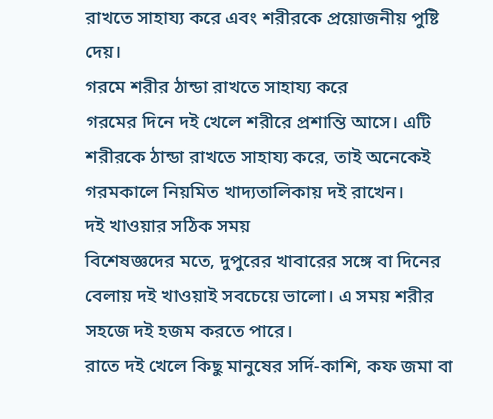রাখতে সাহায্য করে এবং শরীরকে প্রয়োজনীয় পুষ্টি দেয়।
গরমে শরীর ঠান্ডা রাখতে সাহায্য করে
গরমের দিনে দই খেলে শরীরে প্রশান্তি আসে। এটি শরীরকে ঠান্ডা রাখতে সাহায্য করে, তাই অনেকেই গরমকালে নিয়মিত খাদ্যতালিকায় দই রাখেন।
দই খাওয়ার সঠিক সময়
বিশেষজ্ঞদের মতে, দুপুরের খাবারের সঙ্গে বা দিনের বেলায় দই খাওয়াই সবচেয়ে ভালো। এ সময় শরীর সহজে দই হজম করতে পারে।
রাতে দই খেলে কিছু মানুষের সর্দি-কাশি, কফ জমা বা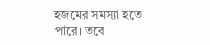হজমের সমস্যা হতে পারে। তবে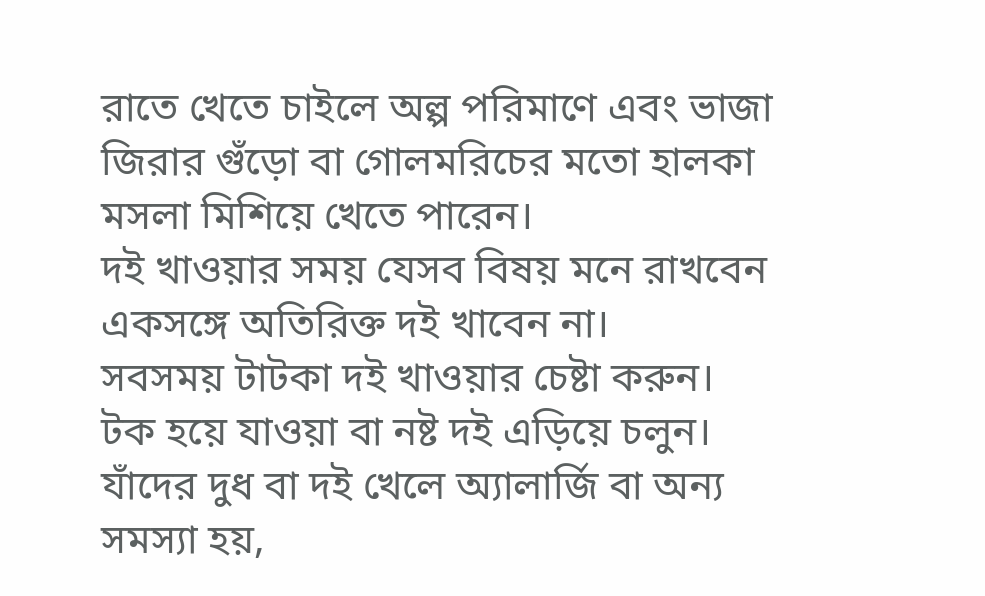রাতে খেতে চাইলে অল্প পরিমাণে এবং ভাজা জিরার গুঁড়ো বা গোলমরিচের মতো হালকা মসলা মিশিয়ে খেতে পারেন।
দই খাওয়ার সময় যেসব বিষয় মনে রাখবেন
একসঙ্গে অতিরিক্ত দই খাবেন না।
সবসময় টাটকা দই খাওয়ার চেষ্টা করুন।
টক হয়ে যাওয়া বা নষ্ট দই এড়িয়ে চলুন।
যাঁদের দুধ বা দই খেলে অ্যালার্জি বা অন্য সমস্যা হয়,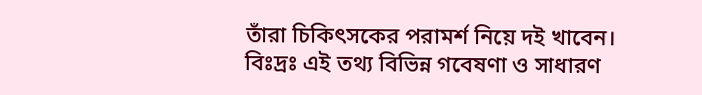তাঁরা চিকিৎসকের পরামর্শ নিয়ে দই খাবেন।
বিঃদ্রঃ এই তথ্য বিভিন্ন গবেষণা ও সাধারণ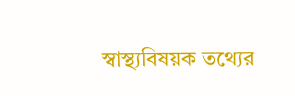স্বাস্থ্যবিষয়ক তথ্যের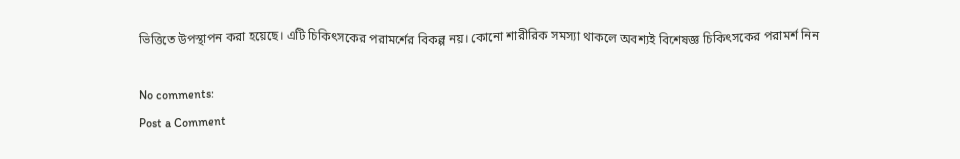ভিত্তিতে উপস্থাপন করা হয়েছে। এটি চিকিৎসকের পরামর্শের বিকল্প নয়। কোনো শারীরিক সমস্যা থাকলে অবশ্যই বিশেষজ্ঞ চিকিৎসকের পরামর্শ নিন

No comments:
Post a Comment